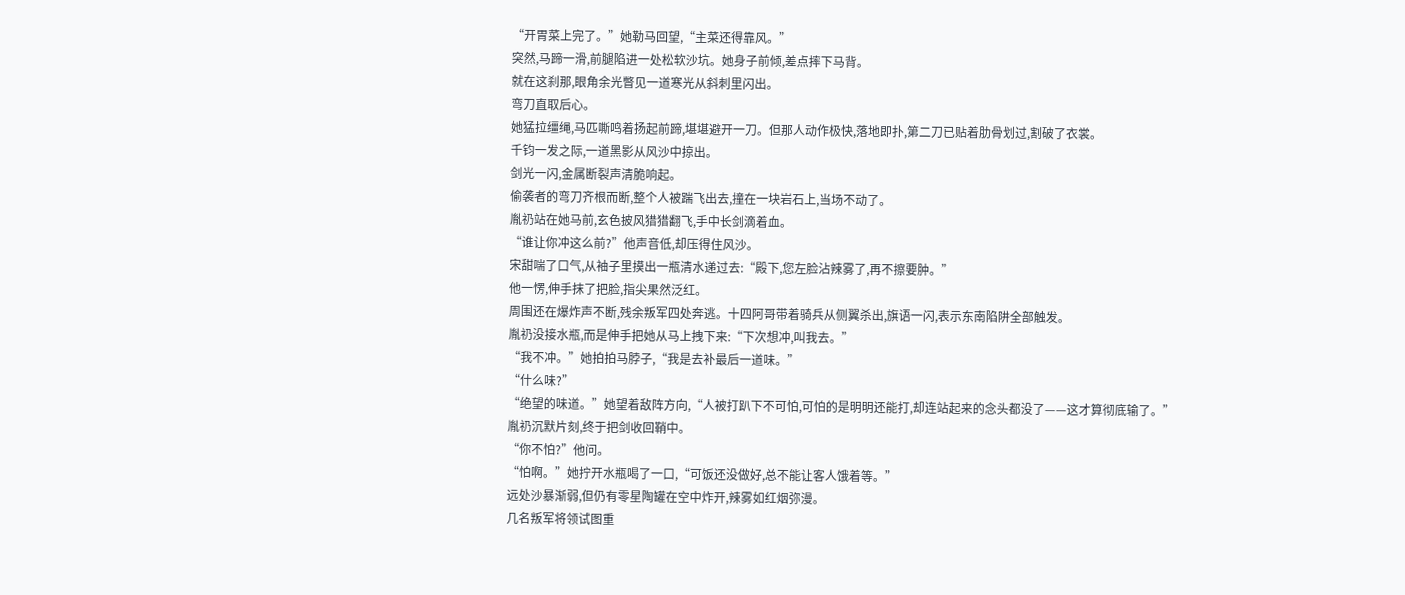“开胃菜上完了。”她勒马回望,“主菜还得靠风。”
突然,马蹄一滑,前腿陷进一处松软沙坑。她身子前倾,差点摔下马背。
就在这刹那,眼角余光瞥见一道寒光从斜刺里闪出。
弯刀直取后心。
她猛拉缰绳,马匹嘶鸣着扬起前蹄,堪堪避开一刀。但那人动作极快,落地即扑,第二刀已贴着肋骨划过,割破了衣裳。
千钧一发之际,一道黑影从风沙中掠出。
剑光一闪,金属断裂声清脆响起。
偷袭者的弯刀齐根而断,整个人被踹飞出去,撞在一块岩石上,当场不动了。
胤礽站在她马前,玄色披风猎猎翻飞,手中长剑滴着血。
“谁让你冲这么前?”他声音低,却压得住风沙。
宋甜喘了口气,从袖子里摸出一瓶清水递过去:“殿下,您左脸沾辣雾了,再不擦要肿。”
他一愣,伸手抹了把脸,指尖果然泛红。
周围还在爆炸声不断,残余叛军四处奔逃。十四阿哥带着骑兵从侧翼杀出,旗语一闪,表示东南陷阱全部触发。
胤礽没接水瓶,而是伸手把她从马上拽下来:“下次想冲,叫我去。”
“我不冲。”她拍拍马脖子,“我是去补最后一道味。”
“什么味?”
“绝望的味道。”她望着敌阵方向,“人被打趴下不可怕,可怕的是明明还能打,却连站起来的念头都没了——这才算彻底输了。”
胤礽沉默片刻,终于把剑收回鞘中。
“你不怕?”他问。
“怕啊。”她拧开水瓶喝了一口,“可饭还没做好,总不能让客人饿着等。”
远处沙暴渐弱,但仍有零星陶罐在空中炸开,辣雾如红烟弥漫。
几名叛军将领试图重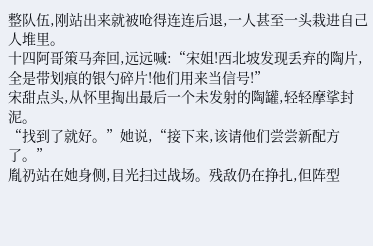整队伍,刚站出来就被呛得连连后退,一人甚至一头栽进自己人堆里。
十四阿哥策马奔回,远远喊:“宋姐!西北坡发现丢弃的陶片,全是带划痕的银勺碎片!他们用来当信号!”
宋甜点头,从怀里掏出最后一个未发射的陶罐,轻轻摩挲封泥。
“找到了就好。”她说,“接下来,该请他们尝尝新配方了。”
胤礽站在她身侧,目光扫过战场。残敌仍在挣扎,但阵型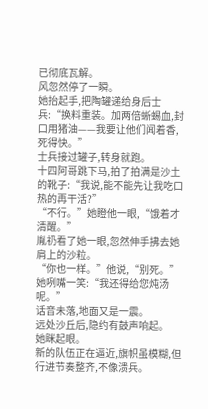已彻底瓦解。
风忽然停了一瞬。
她抬起手,把陶罐递给身后士兵:“换料重装。加两倍蜥蜴血,封口用猪油——我要让他们闻着香,死得快。”
士兵接过罐子,转身就跑。
十四阿哥跳下马,拍了拍满是沙土的靴子:“我说,能不能先让我吃口热的再干活?”
“不行。”她瞪他一眼,“饿着才清醒。”
胤礽看了她一眼,忽然伸手拂去她肩上的沙粒。
“你也一样。”他说,“别死。”
她咧嘴一笑:“我还得给您炖汤呢。”
话音未落,地面又是一震。
远处沙丘后,隐约有鼓声响起。
她眯起眼。
新的队伍正在逼近,旗帜虽模糊,但行进节奏整齐,不像溃兵。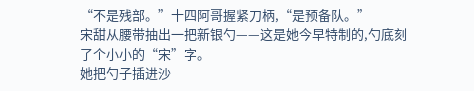“不是残部。”十四阿哥握紧刀柄,“是预备队。”
宋甜从腰带抽出一把新银勺——这是她今早特制的,勺底刻了个小小的“宋”字。
她把勺子插进沙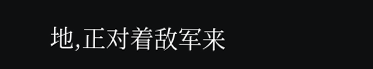地,正对着敌军来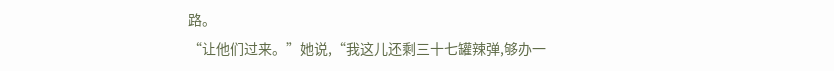路。
“让他们过来。”她说,“我这儿还剩三十七罐辣弹,够办一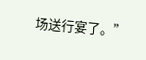场送行宴了。”